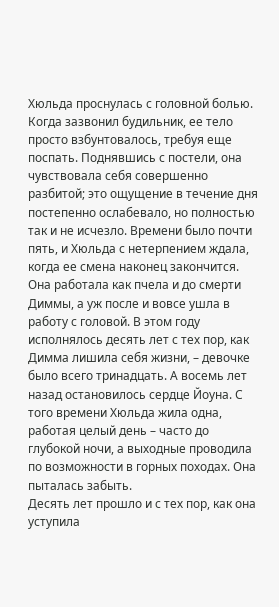Хюльда проснулась с головной болью. Когда зазвонил будильник, ее тело просто взбунтовалось, требуя еще поспать. Поднявшись с постели, она чувствовала себя совершенно разбитой; это ощущение в течение дня постепенно ослабевало, но полностью так и не исчезло. Времени было почти пять, и Хюльда с нетерпением ждала, когда ее смена наконец закончится. Она работала как пчела и до смерти Диммы, а уж после и вовсе ушла в работу с головой. В этом году исполнялось десять лет с тех пор, как Димма лишила себя жизни, – девочке было всего тринадцать. А восемь лет назад остановилось сердце Йоуна. С того времени Хюльда жила одна, работая целый день – часто до глубокой ночи, а выходные проводила по возможности в горных походах. Она пыталась забыть.
Десять лет прошло и с тех пор, как она уступила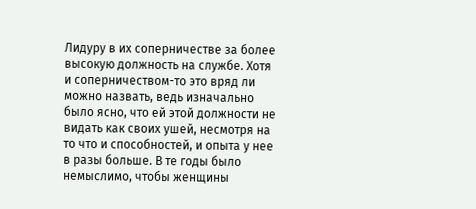Лидуру в их соперничестве за более высокую должность на службе. Хотя и соперничеством-то это вряд ли можно назвать, ведь изначально было ясно, что ей этой должности не видать как своих ушей, несмотря на то что и способностей, и опыта у нее в разы больше. В те годы было немыслимо, чтобы женщины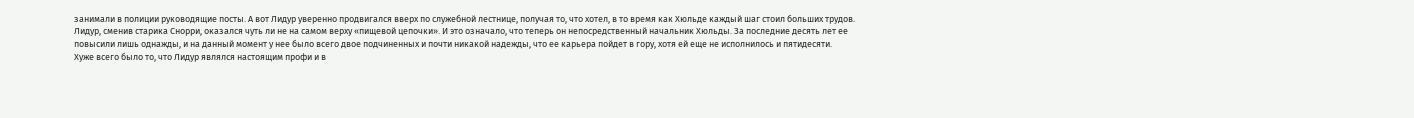занимали в полиции руководящие посты. А вот Лидур уверенно продвигался вверх по служебной лестнице, получая то, что хотел, в то время как Хюльде каждый шаг стоил больших трудов. Лидур, сменив старика Снорри, оказался чуть ли не на самом верху «пищевой цепочки». И это означало, что теперь он непосредственный начальник Хюльды. За последние десять лет ее повысили лишь однажды, и на данный момент у нее было всего двое подчиненных и почти никакой надежды, что ее карьера пойдет в гору, хотя ей еще не исполнилось и пятидесяти.
Хуже всего было то, что Лидур являлся настоящим профи и в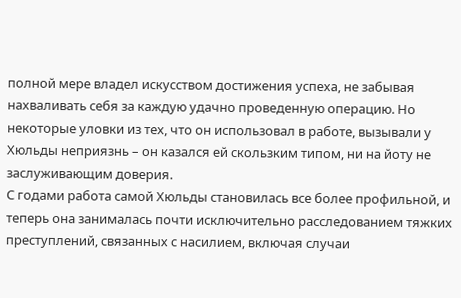полной мере владел искусством достижения успеха, не забывая нахваливать себя за каждую удачно проведенную операцию. Но некоторые уловки из тех, что он использовал в работе, вызывали у Хюльды неприязнь – он казался ей скользким типом, ни на йоту не заслуживающим доверия.
С годами работа самой Хюльды становилась все более профильной, и теперь она занималась почти исключительно расследованием тяжких преступлений, связанных с насилием, включая случаи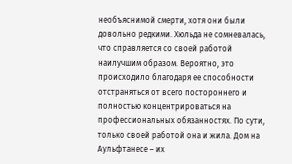необъяснимой смерти, хотя они были довольно редкими. Хюльда не сомневалась, что справляется со своей работой наилучшим образом. Вероятно, это происходило благодаря ее способности отстраняться от всего постороннего и полностью концентрироваться на профессиональных обязанностях. По сути, только своей работой она и жила. Дом на Аульфтанесе – их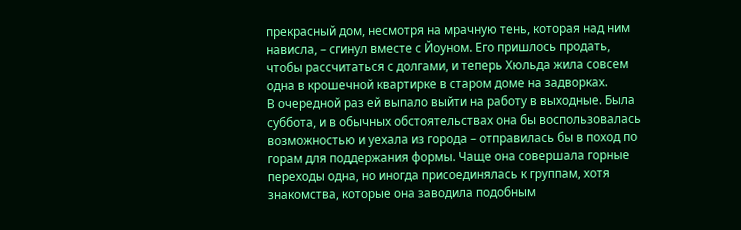прекрасный дом, несмотря на мрачную тень, которая над ним нависла, – сгинул вместе с Йоуном. Его пришлось продать, чтобы рассчитаться с долгами, и теперь Хюльда жила совсем одна в крошечной квартирке в старом доме на задворках.
В очередной раз ей выпало выйти на работу в выходные. Была суббота, и в обычных обстоятельствах она бы воспользовалась возможностью и уехала из города – отправилась бы в поход по горам для поддержания формы. Чаще она совершала горные переходы одна, но иногда присоединялась к группам, хотя знакомства, которые она заводила подобным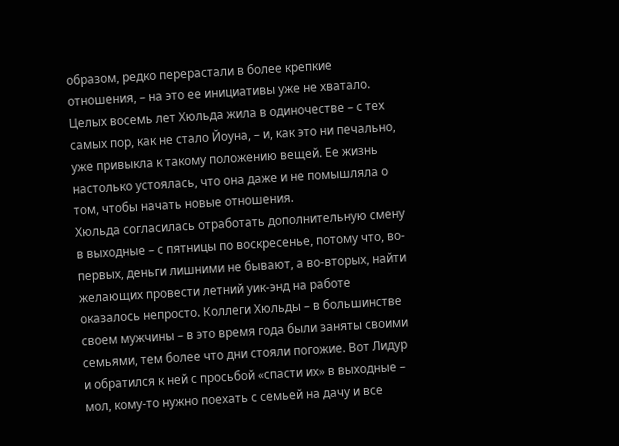образом, редко перерастали в более крепкие отношения, – на это ее инициативы уже не хватало. Целых восемь лет Хюльда жила в одиночестве – с тех самых пор, как не стало Йоуна, – и, как это ни печально, уже привыкла к такому положению вещей. Ее жизнь настолько устоялась, что она даже и не помышляла о том, чтобы начать новые отношения.
Хюльда согласилась отработать дополнительную смену в выходные – с пятницы по воскресенье, потому что, во-первых, деньги лишними не бывают, а во-вторых, найти желающих провести летний уик-энд на работе оказалось непросто. Коллеги Хюльды – в большинстве своем мужчины – в это время года были заняты своими семьями, тем более что дни стояли погожие. Вот Лидур и обратился к ней с просьбой «спасти их» в выходные – мол, кому-то нужно поехать с семьей на дачу и все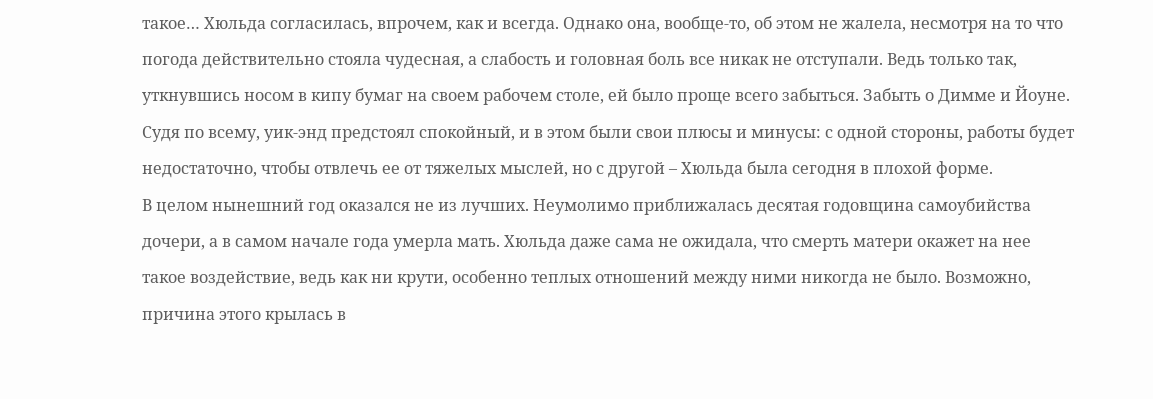такое… Хюльда согласилась, впрочем, как и всегда. Однако она, вообще-то, об этом не жалела, несмотря на то что погода действительно стояла чудесная, а слабость и головная боль все никак не отступали. Ведь только так, уткнувшись носом в кипу бумаг на своем рабочем столе, ей было проще всего забыться. Забыть о Димме и Йоуне.
Судя по всему, уик-энд предстоял спокойный, и в этом были свои плюсы и минусы: с одной стороны, работы будет недостаточно, чтобы отвлечь ее от тяжелых мыслей, но с другой – Хюльда была сегодня в плохой форме.
В целом нынешний год оказался не из лучших. Неумолимо приближалась десятая годовщина самоубийства дочери, а в самом начале года умерла мать. Хюльда даже сама не ожидала, что смерть матери окажет на нее такое воздействие, ведь как ни крути, особенно теплых отношений между ними никогда не было. Возможно, причина этого крылась в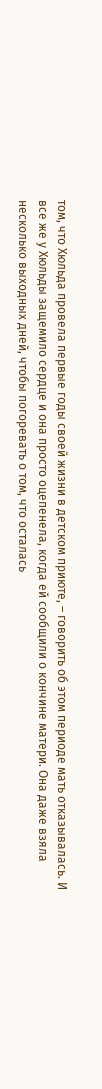том, что Хюльда провела первые годы своей жизни в детском приюте, – говорить об этом периоде мать отказывалась. И все же у Хюльды защемило сердце и она просто оцепенела, когда ей сообщили о кончине матери. Она даже взяла несколько выходных дней, чтобы погоревать о том, что осталась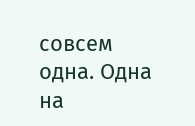совсем одна. Одна на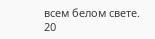всем белом свете.
20